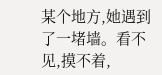某个地方,她遇到了一堵墙。看不见,摸不着,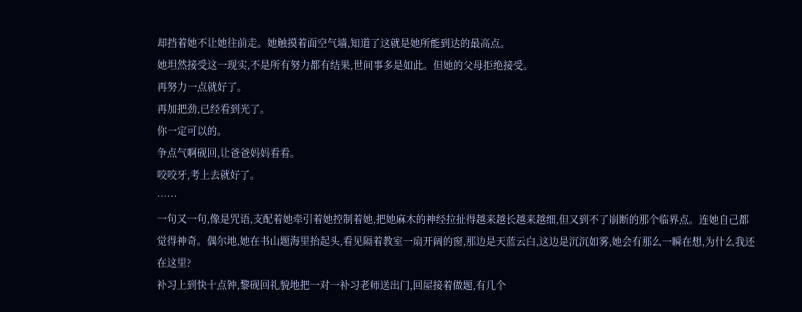却挡着她不让她往前走。她触摸着面空气墙,知道了这就是她所能到达的最高点。
她坦然接受这一现实,不是所有努力都有结果,世间事多是如此。但她的父母拒绝接受。
再努力一点就好了。
再加把劲,已经看到光了。
你一定可以的。
争点气啊砚回,让爸爸妈妈看看。
咬咬牙,考上去就好了。
……
一句又一句,像是咒语,支配着她牵引着她控制着她,把她麻木的神经拉扯得越来越长越来越细,但又到不了崩断的那个临界点。连她自己都觉得神奇。偶尔地,她在书山题海里抬起头,看见隔着教室一扇开阔的窗,那边是天蓝云白,这边是沉沉如雾,她会有那么一瞬在想,为什么我还在这里?
补习上到快十点钟,黎砚回礼貌地把一对一补习老师送出门,回屋接着做题,有几个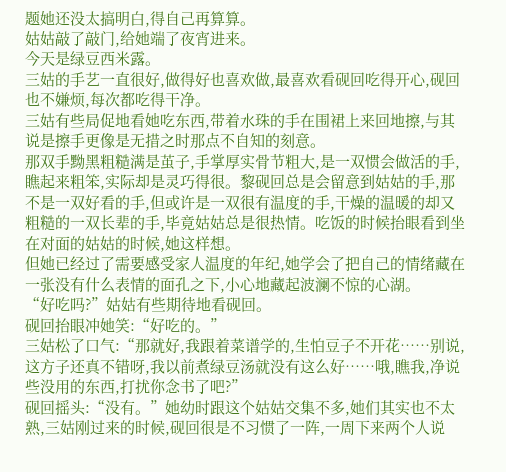题她还没太搞明白,得自己再算算。
姑姑敲了敲门,给她端了夜宵进来。
今天是绿豆西米露。
三姑的手艺一直很好,做得好也喜欢做,最喜欢看砚回吃得开心,砚回也不嫌烦,每次都吃得干净。
三姑有些局促地看她吃东西,带着水珠的手在围裙上来回地擦,与其说是擦手更像是无措之时那点不自知的刻意。
那双手黝黑粗糙满是茧子,手掌厚实骨节粗大,是一双惯会做活的手,瞧起来粗笨,实际却是灵巧得很。黎砚回总是会留意到姑姑的手,那不是一双好看的手,但或许是一双很有温度的手,干燥的温暖的却又粗糙的一双长辈的手,毕竟姑姑总是很热情。吃饭的时候抬眼看到坐在对面的姑姑的时候,她这样想。
但她已经过了需要感受家人温度的年纪,她学会了把自己的情绪藏在一张没有什么表情的面孔之下,小心地藏起波澜不惊的心湖。
“好吃吗?”姑姑有些期待地看砚回。
砚回抬眼冲她笑:“好吃的。”
三姑松了口气:“那就好,我跟着菜谱学的,生怕豆子不开花……别说,这方子还真不错呀,我以前煮绿豆汤就没有这么好……哦,瞧我,净说些没用的东西,打扰你念书了吧?”
砚回摇头:“没有。”她幼时跟这个姑姑交集不多,她们其实也不太熟,三姑刚过来的时候,砚回很是不习惯了一阵,一周下来两个人说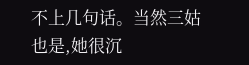不上几句话。当然三姑也是,她很沉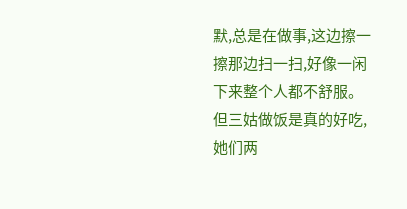默,总是在做事,这边擦一擦那边扫一扫,好像一闲下来整个人都不舒服。
但三姑做饭是真的好吃,她们两